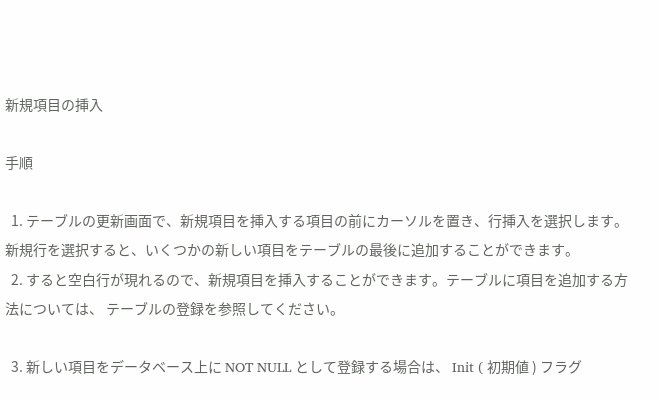新規項目の挿入

手順

  1. テーブルの更新画面で、新規項目を挿入する項目の前にカーソルを置き、行挿入を選択します。新規行を選択すると、いくつかの新しい項目をテーブルの最後に追加することができます。
  2. すると空白行が現れるので、新規項目を挿入することができます。テーブルに項目を追加する方法については、 テーブルの登録を参照してください。

  3. 新しい項目をデータベース上に NOT NULL として登録する場合は、 Init ( 初期値 ) フラグ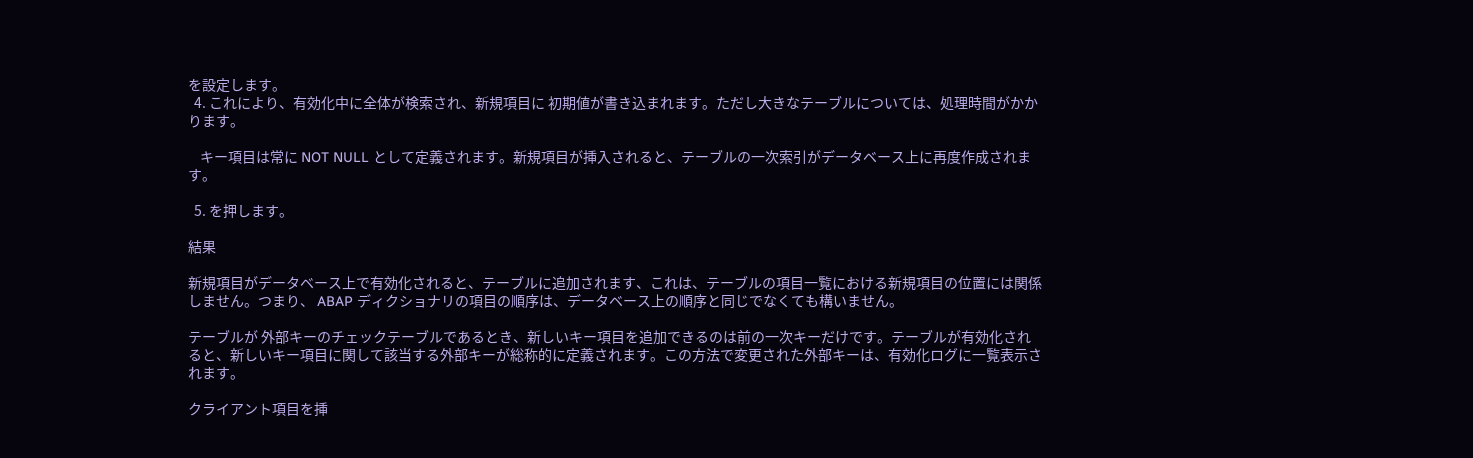を設定します。
  4. これにより、有効化中に全体が検索され、新規項目に 初期値が書き込まれます。ただし大きなテーブルについては、処理時間がかかります。

    キー項目は常に NOT NULL として定義されます。新規項目が挿入されると、テーブルの一次索引がデータベース上に再度作成されます。

  5. を押します。

結果

新規項目がデータベース上で有効化されると、テーブルに追加されます、これは、テーブルの項目一覧における新規項目の位置には関係しません。つまり、 ABAP ディクショナリの項目の順序は、データベース上の順序と同じでなくても構いません。

テーブルが 外部キーのチェックテーブルであるとき、新しいキー項目を追加できるのは前の一次キーだけです。テーブルが有効化されると、新しいキー項目に関して該当する外部キーが総称的に定義されます。この方法で変更された外部キーは、有効化ログに一覧表示されます。

クライアント項目を挿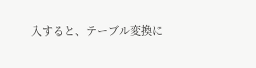入すると、テーブル変換に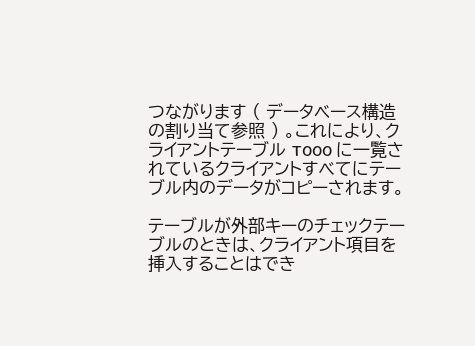つながります ( データベース構造の割り当て参照 ) 。これにより、クライアントテーブル T000 に一覧されているクライアントすべてにテーブル内のデータがコピーされます。

テーブルが外部キーのチェックテーブルのときは、クライアント項目を挿入することはでき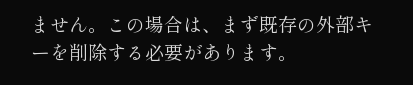ません。この場合は、まず既存の外部キーを削除する必要があります。